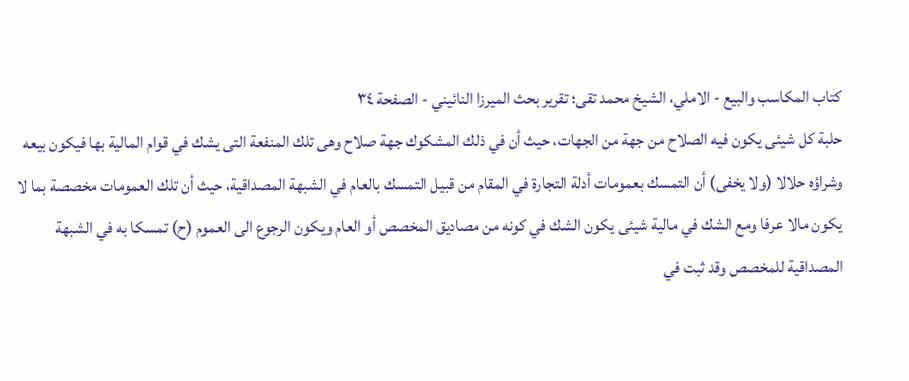كتاب المكاسب والبيع - الاملي، الشيخ محمد تقى؛ تقرير بحث الميرزا النائيني - الصفحة ٣٤
حلبة كل شيئى يكون فيه الصلاح من جهة من الجهات، حيث أن في ذلك المشكوك جهة صلاح وهى تلك المنفعة التى يشك في قوام المالية بها فيكون بيعه وشراؤه حلالا (ولا يخفى) أن التمسك بعمومات أدلة التجارة في المقام من قبيل التمسك بالعام في الشبهة المصداقية، حيث أن تلك العمومات مخصصة بما لا يكون مالا عرفا ومع الشك في مالية شيئى يكون الشك في كونه من مصاديق المخصص أو العام ويكون الرجوع الى العموم (ح) تمسكا به في الشبهة المصداقية للمخصص وقد ثبت في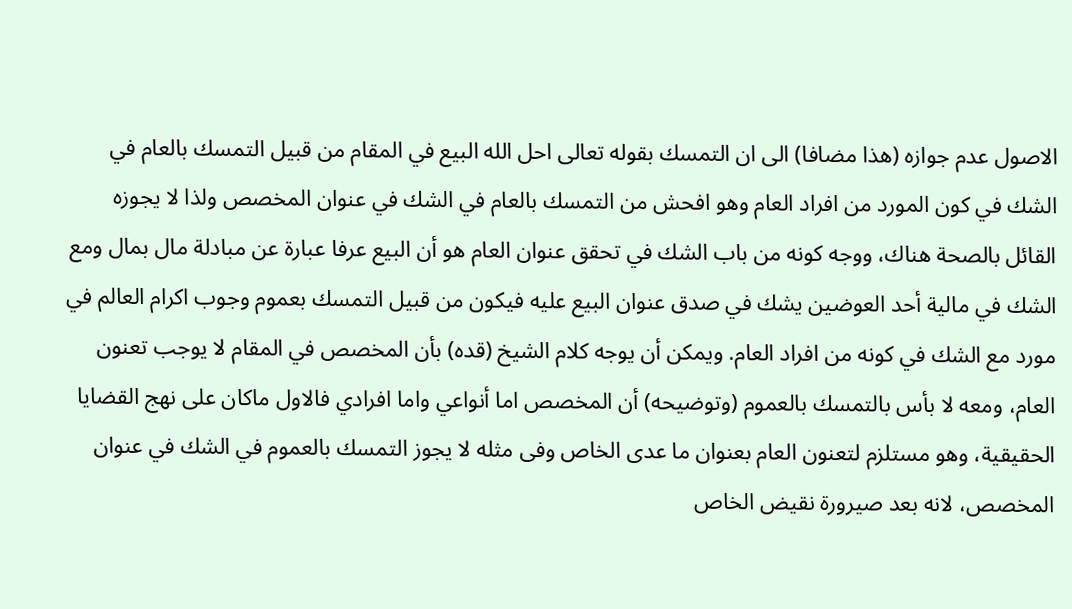الاصول عدم جوازه (هذا مضافا) الى ان التمسك بقوله تعالى احل الله البيع في المقام من قبيل التمسك بالعام في الشك في كون المورد من افراد العام وهو افحش من التمسك بالعام في الشك في عنوان المخصص ولذا لا يجوزه القائل بالصحة هناك، ووجه كونه من باب الشك في تحقق عنوان العام هو أن البيع عرفا عبارة عن مبادلة مال بمال ومع الشك في مالية أحد العوضين يشك في صدق عنوان البيع عليه فيكون من قبيل التمسك بعموم وجوب اكرام العالم في مورد مع الشك في كونه من افراد العام. ويمكن أن يوجه كلام الشيخ (قده) بأن المخصص في المقام لا يوجب تعنون العام، ومعه لا بأس بالتمسك بالعموم (وتوضيحه) أن المخصص اما أنواعي واما افرادي فالاول ماكان على نهج القضايا الحقيقية، وهو مستلزم لتعنون العام بعنوان ما عدى الخاص وفى مثله لا يجوز التمسك بالعموم في الشك في عنوان المخصص، لانه بعد صيرورة نقيض الخاص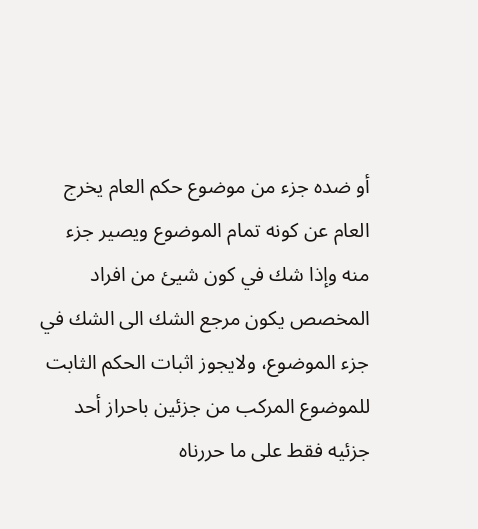أو ضده جزء من موضوع حكم العام يخرج العام عن كونه تمام الموضوع ويصير جزء منه وإذا شك في كون شيئ من افراد المخصص يكون مرجع الشك الى الشك في جزء الموضوع، ولايجوز اثبات الحكم الثابت للموضوع المركب من جزئين باحراز أحد جزئيه فقط على ما حررناه